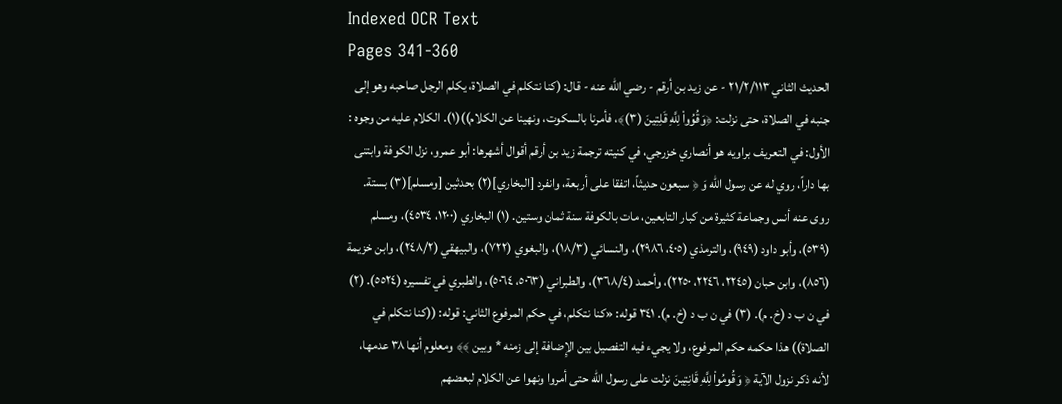Indexed OCR Text
Pages 341-360
الحديث الثاني ٢١/٢/١١٣ - عن زيد بن أرقم - رضي الله عنه - قال: (كنا نتكلم في الصلاة، يكلم الرجل صاحبه وهو إلى جنبه في الصلاة، حتى نزلت: ﴿وَقُوُواْ لِلَّهِ قَلِتِينَ (٣)﴾، فأمرنا بالسكوت، ونهينا عن الكلام))(١). الكلام علیه من وجوه : الأول: في التعريف براويه هو أنصاري خزرجي، في كنيته ترجمة زيد بن أرقم أقوال أشهرها: أبو عمرو، نزل الكوفة وابتنی بها داراً، روي له عن رسول الله وَ ﴿ سبعون حديثاً، اتفقا على أربعة، وانفرد [البخاري](٢) بحدثين [ومسلم](٣) بستة. روى عنه أنس وجماعة كثيرة من كبار التابعين، مات بالكوفة سنة ثمان وستين. (١) البخاري (١٢٠٠، ٤٥٣٤)، ومسلم (٥٣٩)، وأبو داود (٩٤٩)، والترمذي (٤٠٥، ٢٩٨٦)، والنسائي (١٨/٣)، والبغوي (٧٢٢)، والبيهقي (٢٤٨/٢)، وابن خزيمة (٨٥٦)، وابن حبان (٢٢٤٥، ٢٢٤٦، ٢٢٥٠)، وأحمد (٣٦٨/٤)، والطبراني (٥٠٦٣، ٥٠٦٤)، والطبري في تفسيره (٥٥٢٤). (٢) في ن ب د (خ. م). (٣) في ن ب د (خ. م). ٣٤١ قوله: «کنا نتكلم، في حكم المرفوع الثاني: قوله: ((كنا نتكلم في الصلاة)) هذا حكمه حكم المرفوع، ولا يجيء فيه التفصيل بين الإِضافة إلى زمنه * وبين ﴾﴾ ومعلوم أنها ٣٨ عدمها، لأنه ذكر نزول الآية ﴿ وَقُومُواْ لِلَّهِ قَانِتِينَ نزلت على رسول الله حتى أمروا ونهوا عن الكلام لبعضهم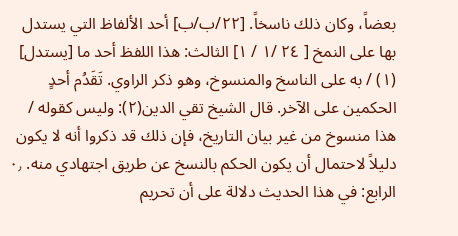بعضاً، وكان ذلك ناسخاً. [٢٢/ب/ب] أحد الألفاظ التي يستدل بها على النمخ [ ٢٤ /١ / ١] الثالث: هذا اللفظ أحد ما [يستدل] (١) / به على الناسخ والمنسوخ، وهو ذكر الراوي. تَقَدُم أحدٍ الحكمين على الآخر. قال الشيخ تقي الدين(٢): وليس كقوله / هذا منسوخ من غير بيان التاريخ، فإن ذلك قد ذكروا أنه لا يكون دليلاً لاحتمال أن يكون الحکم بالنسخ عن طريق اجتهادي منه. ٠٫ الرابع: في هذا الحديث دلالة على أن تحریم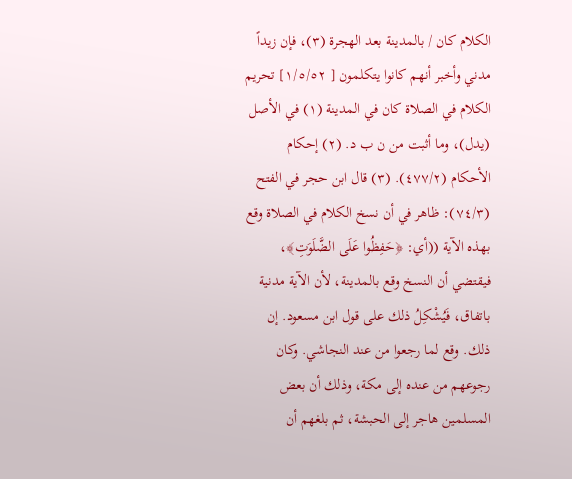الكلام كان / بالمدينة بعد الهجرة (٣)، فإن زيداً مدني وأخبر أنهم كانوا يتكلمون [ ١/٥/٥٢] تحريم الكلام في الصلاة كان في المدينة (١) في الأصل (یدل)، وما أثبت من ن ب د. (٢) إحكام الأحكام (٤٧٧/٢). (٣) قال ابن حجر في الفتح (٧٤/٣): ظاهر في أن نسخ الكلام في الصلاة وقع بهذه الآية ((أي: ﴿حَفِظُوا عَلَى الضَّلَوَتِ﴾، فيقتضي أن النسخ وقع بالمدينة، لأن الآية مدنية باتفاق، فَيُشْكِلُ ذلك على قول ابن مسعود. إن ذلك. وقع لما رجعوا من عند النجاشي. وكان رجوعهم من عنده إلى مكة، وذلك أن بعض المسلمين هاجر إلى الحبشة، ثم بلغهم أن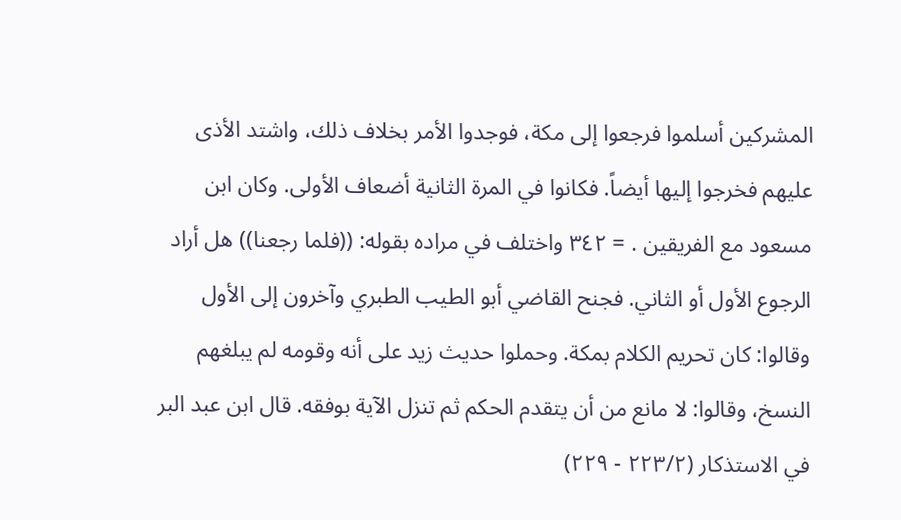المشركين أسلموا فرجعوا إلى مكة، فوجدوا الأمر بخلاف ذلك، واشتد الأذى عليهم فخرجوا إليها أيضاً. فكانوا في المرة الثانية أضعاف الأولى. وكان ابن مسعود مع الفريقين . = ٣٤٢ واختلف في مراده بقوله: ((فلما رجعنا)) هل أراد الرجوع الأول أو الثاني. فجنح القاضي أبو الطيب الطبري وآخرون إلى الأول وقالوا: كان تحريم الكلام بمكة. وحملوا حديث زيد على أنه وقومه لم يبلغهم النسخ، وقالوا: لا مانع من أن يتقدم الحكم ثم تنزل الآية بوفقه. قال ابن عبد البر في الاستذكار (٢٢٣/٢ - ٢٢٩)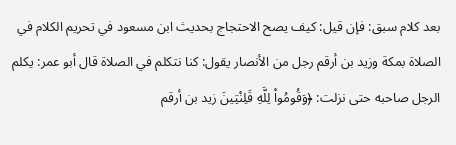بعد كلام سبق: فإن قيل: كيف يصح الاحتجاج بحديث ابن مسعود في تحريم الكلام في الصلاة بمكة وزيد بن أرقم رجل من الأنصار يقول: كنا نتكلم في الصلاة قال أبو عمر: يكلم الرجل صاحبه حتى نزلت: ﴿وَقُومُواْ لِلَّهِ قَلِنْتِينَ زيد بن أرقم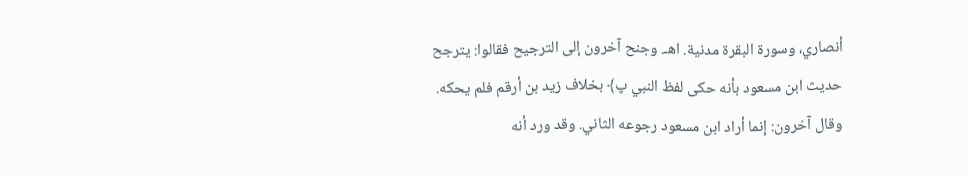أنصاري، وسورة البقرة مدنية. اهـ. وجنح آخرون إلى الترجيح فقالوا: يترجح حديث ابن مسعود بأنه حكى لفظ النبي پ﴾ بخلاف زيد بن أرقم فلم یحکه. وقال آخرون: إنما أراد ابن مسعود رجوعه الثاني. وقد ورد أنه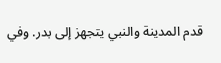قدم المدينة والنبي يتجهز إلى بدر. وفي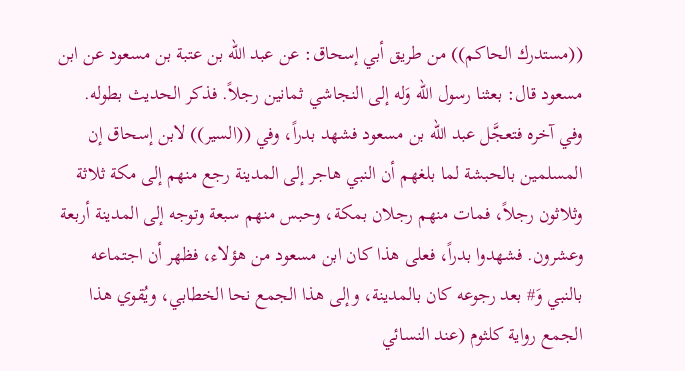((مستدرك الحاكم)) من طريق أبي إسحاق: عن عبد الله بن عتبة بن مسعود عن ابن مسعود قال: بعثنا رسول الله وَله إلى النجاشي ثمانين رجلاً. فذكر الحديث بطوله. وفي آخره فتعجَّل عبد الله بن مسعود فشهد بدراً، وفي ((السير)) لابن إسحاق إن المسلمين بالحبشة لما بلغهم أن النبي هاجر إلى المدينة رجع منهم إلى مكة ثلاثة وثلاثون رجلاً، فمات منهم رجلان بمكة، وحبس منهم سبعة وتوجه إلى المدينة أربعة وعشرون. فشهدوا بدراً، فعلى هذا كان ابن مسعود من هؤلاء، فظهر أن اجتماعه بالنبي وَ# بعد رجوعه كان بالمدينة، وإلى هذا الجمع نحا الخطابي، ويُقوي هذا الجمع رواية كلثوم (عند النسائي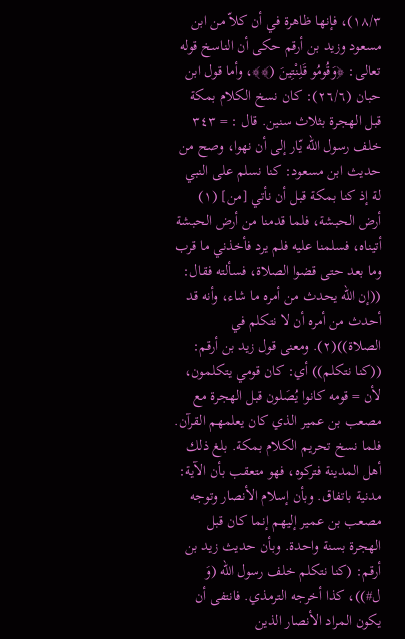١٨/٣)، فإنها ظاهرة في أن كلاّ من ابن مسعود وزيد بن أرقم حكى أن الناسخ قوله تعالى: ﴿وَقُومُو قَلِنْتِينَ (﴾﴾، وأما قول ابن حبان (٢٦/٦): كان نسخ الكلام بمكة قبل الهجرة بثلاث سنين. قال : = ٣٤٣ خلف رسول الله يّار إلى أن نهوا، وصح من حديث ابن مسعود: كنا نسلم على النبي لة إذ كنا بمكة قبل أن نأتي [من] (١) أرض الحبشة، فلما قدمنا من أرض الحبشة أتيناه، فسلمنا عليه فلم يرد فأخذني ما قرب وما بعد حتى قضوا الصلاة، فسألته فقال: ((إن الله يحدث من أمره ما شاء، وأنه قد أحدث من أمره أن لا نتكلم في الصلاة))(٢). ومعنى قول زيد بن أرقم: ((كنا نتكلم)) أي: كان قومي يتكلمون، لأن = قومه كانوا يُصَلون قبل الهجرة مع مصعب بن عمير الذي كان يعلمهم القرآن. فلما نسخ تحريم الكلام بمكة. بلغ ذلك أهل المدينة فتركوه، فهو متعقب بأن الآية: مدنية باتفاق. وبأن إسلام الأنصار وتوجه مصعب بن عمير إليهم إنما كان قبل الهجرة بسنة واحدة. وبأن حديث زيد بن أرقم: (كنا نتكلم خلف رسول الله (وَ ل#))، كذا أخرجه الترمذي. فانتفى أن يكون المراد الأنصار الذين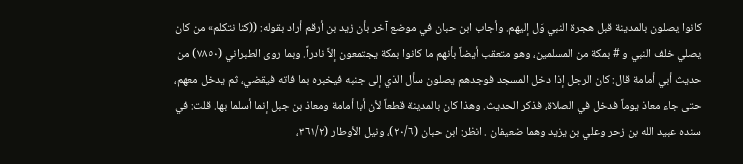كانوا يصلون بالمدينة قبل هجرة النبي وَل إليهم. وأجاب ابن حبان في موضع آخر بأن زيد بن أرقم أراد بقوله: ((كنا نتكلم» من كان يصلي خلف النبي و # بمكة من المسلمين، وهو متعقب أيضاً بأنهم ما كانوا بمكة يجتمعون إلاَّ نادراً. وبما روى الطبراني (٧٨٥٠) من حديث أبي أمامة قال: كان الرجل إذا دخل المسجد فوجدهم يصلون سأل الذي إلى جنبه فيخبره بما فاته فيقضي، ثم يدخل معهم، حتى جاء معاذ يوماً فدخل في الصلاة، فذكر الحديث. وهذا كان بالمدينة قطعاً لأن أبا أمامة ومعاذ بن جبل إنما أسلما بها. قلت: في سنده عبيد الله بن زحر وعلي بن يزيد وهما ضعيفان . انظر: ابن حبان (٢٠/٦)، ونيل الأوطار (٣٦١/٢،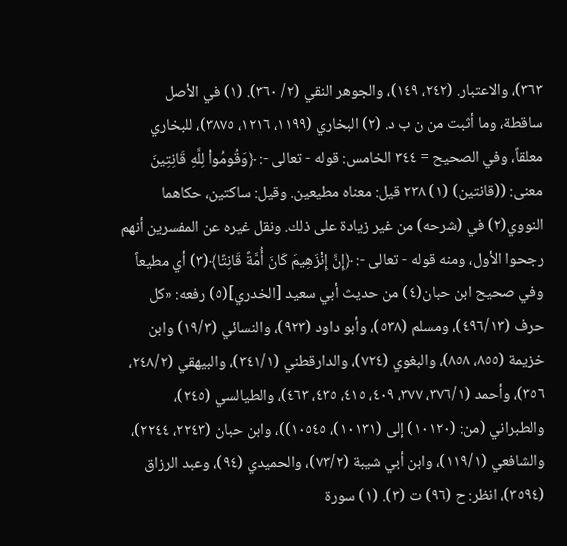٣٦٣)، والاعتبار. (٢٤٢، ١٤٩)، والجوهر النقي (٢/ ٣٦٠). (١) في الأصل ساقطة، وما أثبت من ن ب د. (٢) البخاري (١١٩٩، ١٢١٦، ٣٨٧٥)، للبخاري معلقاً، وفي الصحيح = ٣٤٤ الخامس: قوله - تعالى -: ﴿وَقُومُواْ لِلَّهِ قَانِتِينَ معنى: ((قانتين) (١) ٢٣٨ قيل: معناه مطيعين. وقيل: ساكتين، حكاهما النووي(٢) في (شرحه) من غير زيادة على ذلك. ونقل غيره عن المفسرين أنهم رجحوا الأول، ومنه قوله - تعالى -: ﴿إِنَّ إِنْزَهِيمَ كَانَ أُمَّةً قَانِتًا﴾(٣) أي مطيعاً وفي صحيح ابن حبان(٤) من حديث أبي سعيد [الخدري](٥) رفعه: «كل حرف (٤٩٦/١٣)، ومسلم (٥٣٨)، وأبو داود (٩٢٣)، والنسائي (١٩/٣) وابن خزيمة (٨٥٥، ٨٥٨)، والبغوي (٧٢٤)، والدارقطني (٣٤١/١)، والبيهقي (٢٤٨/٢، ٣٥٦)، وأحمد (٣٧٦/١، ٣٧٧، ٤٠٩، ٤١٥، ٤٣٥، ٤٦٣)، والطيالسي (٢٤٥)، والطبراني (من: (١٠١٢٠) إلى (١٠١٣١)، ١٠٥٤٥))، وابن حبان (٢٢٤٣، ٢٢٤٤)، والشافعي (١١٩/١)، وابن أبي شيبة (٧٣/٢)، والحميدي (٩٤)، وعبد الرزاق (٣٥٩٤)، انظر: ح (٩٦) ت (٣). (١) سورة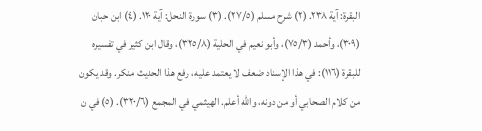البقرة: آية ٢٣٨. (٢) شرح مسلم (٢٧/٥). (٣) سورة النحل: آية ١٢٠. (٤) ابن حبان (٣٠٩)، وأحمد (٧٥/٣)، وأبو نعيم في الحلية (٣٢٥/٨)، وقال ابن كثير في تفسيره للبقرة (١١٦): في هذا الإسناد ضعف لا يعتمد عليه، رفع هذا الحديث منكر. وقد يكون من كلام الصحابي أو من دونه، والله أعلم. الهيثمي في المجمع (٣٢٠/٦). (٥) في ن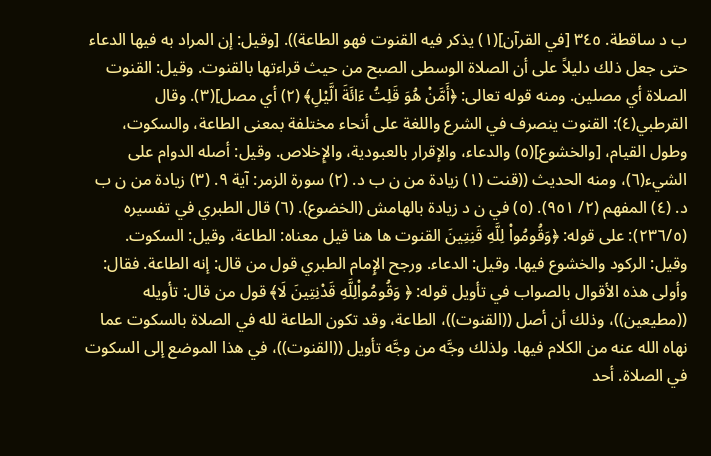ب د ساقطة. ٣٤٥ [في القرآن](١) يذكر فيه القنوت فهو الطاعة)). [وقيل: إن المراد به فيها الدعاء حتى جعل ذلك دليلاً على أن الصلاة الوسطى الصبح من حيث قراءتها بالقنوت. وقيل: القنوت الصلاة أي مصلين. ومنه قوله تعالى: ﴿أَمَّنْ هُوَ قَلِتُ ءَائَةَ الَّيْلِ﴾ (٢) أي مصل](٣). وقال القرطبي(٤): القنوت ينصرف في الشرع واللغة على أنحاء مختلفة بمعنى الطاعة، والسكوت، وطول القيام، [والخشوع](٥) والدعاء، والإقرار بالعبودية، والإِخلاص. وقيل: أصله الدوام على الشيء(٦)، ومنه الحديث ((قنت (١) زيادة من ن ب د. (٢) سورة الزمر: آية ٩. (٣) زيادة من ن ب د. (٤) المفهم (٢/ ٩٥١). (٥) في ن د زيادة بالهامش (الخضوع). (٦) قال الطبري في تفسيره (٢٣٦/٥): على قوله: ﴿وَقُومُواْ لِلَّهِ قَنِتِينَ القنوت ها هنا قيل معناه: الطاعة، وقيل: السكوت. وقيل: الركود والخشوع فيها. وقيل: الدعاء. ورجح الإِمام الطبري قول من قال: إنه الطاعة. فقال: وأولى هذه الأقوال بالصواب في تأويل قوله: ﴿ وَقُومُواْلِلَّهِ قَدْنِتِينَ لَا﴾ قول من قال: تأويله ((مطيعين))، وذلك أن أصل ((القنوت))، الطاعة، وقد تكون الطاعة لله في الصلاة بالسكوت عما نهاه الله عنه من الكلام فيها. ولذلك وجَّه من وجَّه تأويل ((القنوت))، في هذا الموضع إلى السكوت في الصلاة. أحد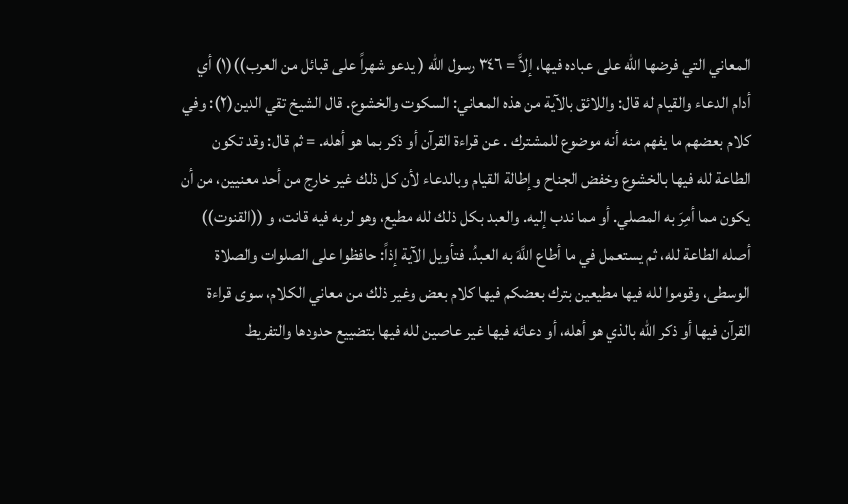المعاني التي فرضها الله على عباده فيها، إلاَّ = ٣٤٦ رسول الله ( يدعو شهراً على قبائل من العرب))(١) أي أدام الدعاء والقيام له قال: واللائق بالآية من هذه المعاني: السكوت والخشوع. قال الشيخ تقي الدين(٢): وفي كلام بعضهم ما يفهم منه أنه موضوع للمشترك . عن قراءة القرآن أو ذكر بما هو أهله. = ثم قال: وقد تكون الطاعة لله فيها بالخشوع وخفض الجناح وإطالة القيام وبالدعاء لأن كل ذلك غير خارج من أحد معنيين، من أن يكون مما أمِرَ به المصلي. أو مما ندب إليه. والعبد بكل ذلك لله مطيع، وهو لربه فيه قانت، و ((القنوت)) أصله الطاعة لله، ثم يستعمل في ما أطاع اللَّهَ به العبدُ. فتأويل الآية إذاً: حافظوا على الصلوات والصلاة الوسطى، وقوموا لله فيها مطيعين بترك بعضكم فيها كلام بعض وغير ذلك من معاني الكلام، سوى قراءة القرآن فيها أو ذكر الله بالذي هو أهله، أو دعائه فيها غير عاصين لله فيها بتضييع حدودها والتفريط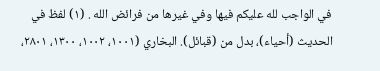في الواجب لله عليكم فيها وفي غيرها من فرائض الله . (١) لفظ في الحديث (أحياء)، بدل من (قبائل). البخاري (١٠٠١، ١٠٠٢، ١٣٠٠، ٢٨٠١،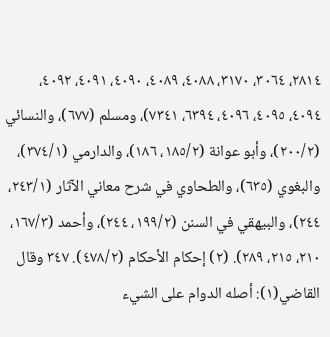٢٨١٤، ٣٠٦٤، ٣١٧٠، ٤٠٨٨، ٤٠٨٩، ٤٠٩٠، ٤٠٩١، ٤٠٩٢، ٤٠٩٤، ٤٠٩٥، ٤٠٩٦، ٦٣٩٤، ٧٣٤١)، ومسلم (٦٧٧)، والنسائي (٢٠٠/٢)، وأبو عوانة (١٨٥/٢، ١٨٦)، والدارمي (٣٧٤/١)، والبغوي (٦٣٥)، والطحاوي في شرح معاني الآثار (٢٤٣/١، ٢٤٤)، والبيهقي في السنن (١٩٩/٢، ٢٤٤)، وأحمد (١٦٧/٣، ٢١٠، ٢١٥، ٢٨٩). (٢) إحكام الأحكام (٤٧٨/٢). ٣٤٧ وقال القاضي(١): أصله الدوام على الشيء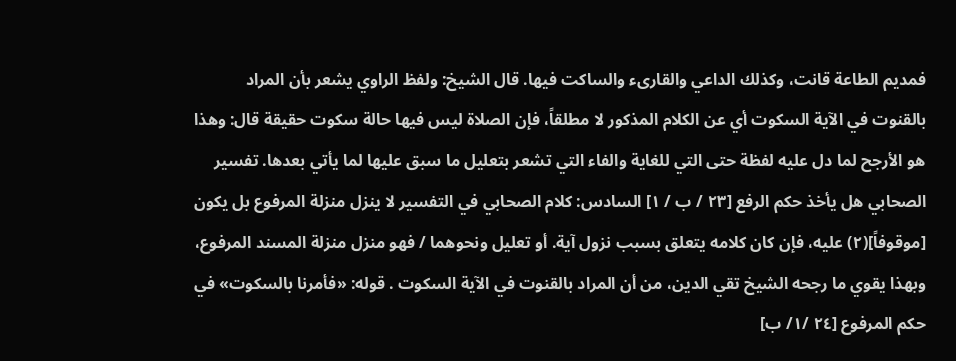فمديم الطاعة قانت، وكذلك الداعي والقارىء والساكت فيها. قال الشيخ: ولفظ الراوي يشعر بأن المراد بالقنوت في الآية السكوت أي عن الكلام المذكور لا مطلقاً، فإن الصلاة ليس فيها حالة سكوت حقيقة قال: وهذا هو الأرجح لما دل عليه لفظة حتى التي للغاية والفاء التي تشعر بتعليل ما سبق عليها لما يأتي بعدها. تفسير الصحابي هل يأخذ حكم الرفع [٢٣ / ب / ١] السادس: كلام الصحابي في التفسير لا ينزل منزلة المرفوع بل يكون [موقوفاً](٢) عليه، فإن كان كلامه يتعلق بسبب نزول آية. أو تعليل ونحوهما / فهو منزل منزلة المسند المرفوع، وبهذا يقوي ما رجحه الشيخ تقي الدين، من أن المراد بالقنوت في الآية السكوت . قوله: «فأمرنا بالسكوت» في حكم المرفوع [٢٤ /١/ ب]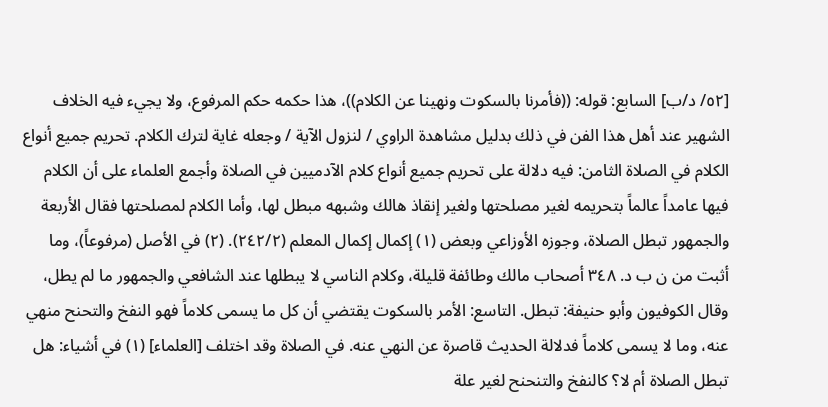[٥٢/ د/ب] السابع: قوله: ((فأمرنا بالسكوت ونهينا عن الكلام))، هذا حكمه حكم المرفوع، ولا يجيء فيه الخلاف الشهير عند أهل هذا الفن في ذلك بدليل مشاهدة الراوي / لنزول الآية / وجعله غاية لترك الكلام. تحريم جميع أنواع الكلام في الصلاة الثامن: فيه دلالة على تحريم جميع أنواع كلام الآدميين في الصلاة وأجمع العلماء على أن الكلام فيها عامداً عالماً بتحريمه لغير مصلحتها ولغير إنقاذ هالك وشبهه مبطل لها، وأما الكلام لمصلحتها فقال الأربعة والجمهور تبطل الصلاة، وجوزه الأوزاعي وبعض (١) إكمال إكمال المعلم (٢٤٢/٢). (٢) في الأصل (مرفوعاً)، وما أثبت من ن ب د. ٣٤٨ أصحاب مالك وطائفة قليلة، وكلام الناسي لا يبطلها عند الشافعي والجمهور ما لم يطل، وقال الكوفيون وأبو حنيفة: تبطل. التاسع: الأمر بالسكوت يقتضي أن كل ما يسمى كلاماً فهو النفخ والتحنح منهي عنه، وما لا يسمى كلاماً فدلالة الحديث قاصرة عن النهي عنه. في الصلاة وقد اختلف [العلماء] (١) في أشياء: هل تبطل الصلاة أم لا؟ كالنفخ والتنحنح لغير علة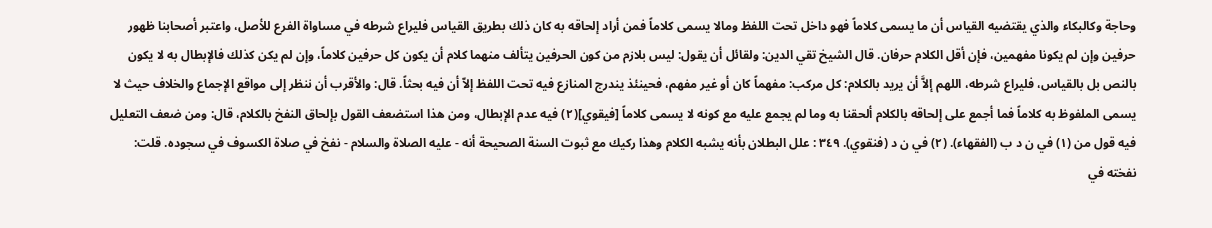وحاجة وكالبكاء والذي يقتضيه القياس أن ما يسمى كلاماً فهو داخل تحت اللفظ ومالا يسمى كلاماً فمن أراد إلحاقه به كان ذلك بطريق القياس فليراع شرطه في مساواة الفرع للأصل، واعتبر أصحابنا ظهور حرفين وإن لم يكونا مفهمين، فإن أقل الكلام حرفان. قال الشيخ تقي الدين: ولقائل أن يقول: ليس بلازم من كون الحرفين يتألف منهما كلام أن يكون كل حرفين كلاماً، وإن لم يكن كذلك فالإبطال به لا يكون بالنص بل بالقياس، فليراع شرطه، اللهم إلاَّ أن يريد بالكلام: كل مركب: مفهماً كان أو غير مفهم، فحينئذ يندرج المنازع فيه تحت اللفظ إلاّ أن فيه بحثاً. قال: والأقرب أن ننظر إلى مواقع الإجماع والخلاف حيث لا يسمى الملفوظ به كلاماً فما أجمع على إلحاقه بالكلام ألحقنا به وما لم يجمع عليه مع كونه لا يسمى كلاماً [فيقوي](٢) فيه عدم الإبطال، ومن هذا استضعف القول بإلحاق النفخ بالكلام، قال: ومن ضعف التعليل فيه قول من (١) في ن د ب (الفقهاء). (٢) في ن د (فنقوي). ٣٤٩ : علل البطلان بأنه يشبه الكلام وهذا ركيك مع ثبوت السنة الصحيحة أنه - عليه الصلاة والسلام - نفخ في صلاة الكسوف في سجوده. قلت: نفخته في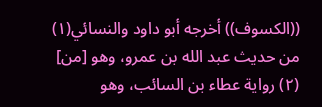((الكسوف)) أخرجه أبو داود والنسائي(١) من حديث عبد الله بن عمرو، وهو [من] (٢) رواية عطاء بن السائب، وهو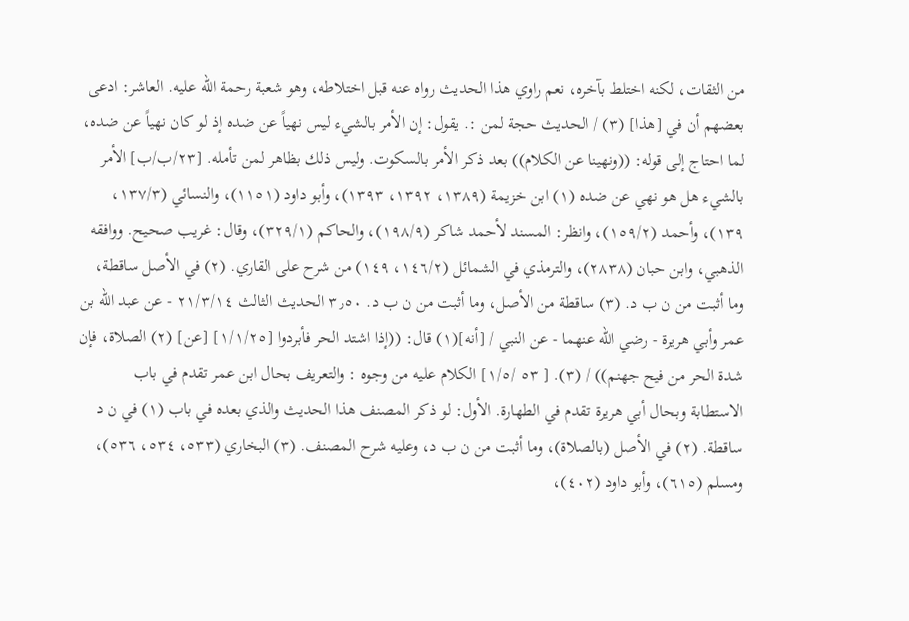من الثقات، لكنه اختلط بآخره، نعم راوي هذا الحديث رواه عنه قبل اختلاطه، وهو شعبة رحمة الله عليه. العاشر: ادعى بعضهم أن في [هذا] (٣) / الحديث حجة لمن :. يقول: إن الأمر بالشيء ليس نهياً عن ضده إذ لو كان نهياً عن ضده، لما احتاج إلى قوله: ((ونهينا عن الكلام)) بعد ذكر الأمر بالسكوت. وليس ذلك بظاهر لمن تأمله. [٢٣/ب/ب] الأمر بالشيء هل هو نهي عن ضده (١) ابن خزيمة (١٣٨٩، ١٣٩٢، ١٣٩٣)، وأبو داود (١١٥١)، والنسائي (١٣٧/٣، ١٣٩)، وأحمد (١٥٩/٢)، وانظر: المسند لأحمد شاكر (١٩٨/٩)، والحاكم (٣٢٩/١)، وقال: غريب صحيح. ووافقه الذهبي، وابن حبان (٢٨٣٨)، والترمذي في الشمائل (١٤٦/٢، ١٤٩) من شرح على القاري. (٢) في الأصل ساقطة، وما أثبت من ن ب د. (٣) ساقطة من الأصل، وما أثبت من ن ب د. ٣٫٥٠ الحديث الثالث ٢١/٣/١٤ - عن عبد الله بن عمر وأبي هريرة - رضي الله عنهما - عن النبي / [أنه](١) قال: ((إذا اشتد الحر فأبردوا [١/١/٢٥] [عن] (٢) الصلاة، فإن شدة الحر من فيح جهنم)) / (٣). [ ٥٣ /١/٥] الكلام علیه من وجوه : والتعريف بحال ابن عمر تقدم في باب الاستطابة وبحال أبي هريرة تقدم في الطهارة. الأول: لو ذكر المصنف هذا الحديث والذي بعده في باب (١) في ن د ساقطة. (٢) في الأصل (بالصلاة)، وما أثبت من ن ب د، وعليه شرح المصنف. (٣) البخاري (٥٣٣، ٥٣٤، ٥٣٦)، ومسلم (٦١٥)، وأبو داود (٤٠٢)،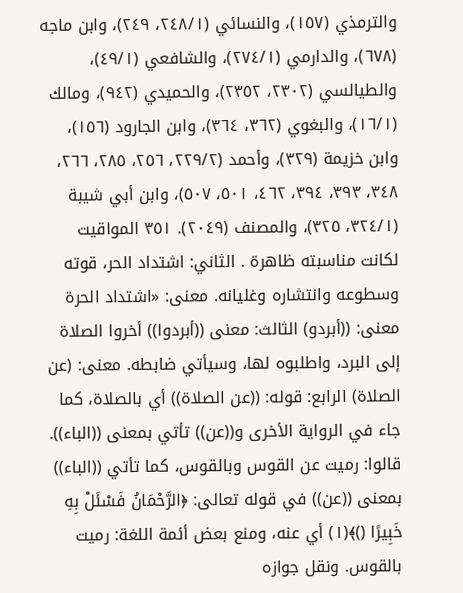والترمذي (١٥٧)، والنسائي (٢٤٨/١، ٢٤٩)، وابن ماجه (٦٧٨)، والدارمي (٢٧٤/١)، والشافعي (٤٩/١)، والطيالسي (٢٣٠٢، ٢٣٥٢)، والحميدي (٩٤٢)، ومالك (١٦/١)، والبغوي (٣٦٢، ٣٦٤)، وابن الجارود (١٥٦)، وابن خزيمة (٣٢٩)، وأحمد (٢٢٩/٢، ٢٥٦، ٢٨٥، ٢٦٦، ٣٤٨، ٣٩٣، ٣٩٤، ٤٦٢، ٥٠١، ٥٠٧)، وابن أبي شيبة (٣٢٤/١، ٣٢٥)، والمصنف (٢٠٤٩). ٣٥١ المواقيت لكانت مناسبته ظاهرة . الثاني: اشتداد الحر، قوته وسطوعه وانتشاره وغليانه. معنى: «اشتداد الحرة معنى: ((أبردو) الثالث: معنى ((أبردوا)) أخروا الصلاة إلى البرد، واطلبوه لها، وسيأتي ضابطه. معنى: (عن الصلاة) الرابع: قوله: ((عن الصلاة)) أي بالصلاة، كما جاء في الرواية الأخرى و((عن)) تأتي بمعنى ((الباء)). قالوا: رميت عن القوس وبالقوس، كما تأتي ((الباء)) بمعنى ((عن)) في قوله تعالى: ﴿الرَّحْمَانُ فَسْئَلْ بِهِ خَبِيرًا ()﴾(١) أي عنه، ومنع بعض أئمة اللغة: رميت بالقوس. ونقل جوازه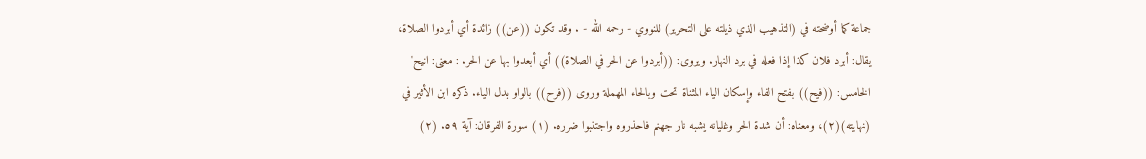جماعة كما أوضحته في (التذهيب الذي ذيلته على التحرير) للنووي - رحمه الله - . وقد تكون ((عن)) زائدة أي أبردوا الصلاة، يقال: أبرد فلان كذا إذا فعله في برد النهار. ويروى: ((أبردوا عن الحر في الصلاة)) أي أبعدوا بها عن الحر. : معنی: انيح' الخامس: ((فيح)) بفتح الفاء وإسكان الياء المثناة تحت وبالحاء المهملة وروى ((فرح)) بالواو بدل الياء. ذكره ابن الأثير في (نهايته)(٢)، ومعناه: أن شدة الحر وغليانه يشبه نار جهنم فاحذروه واجتنبوا ضرره. (١) سورة الفرقان: آية ٥٩. (٢)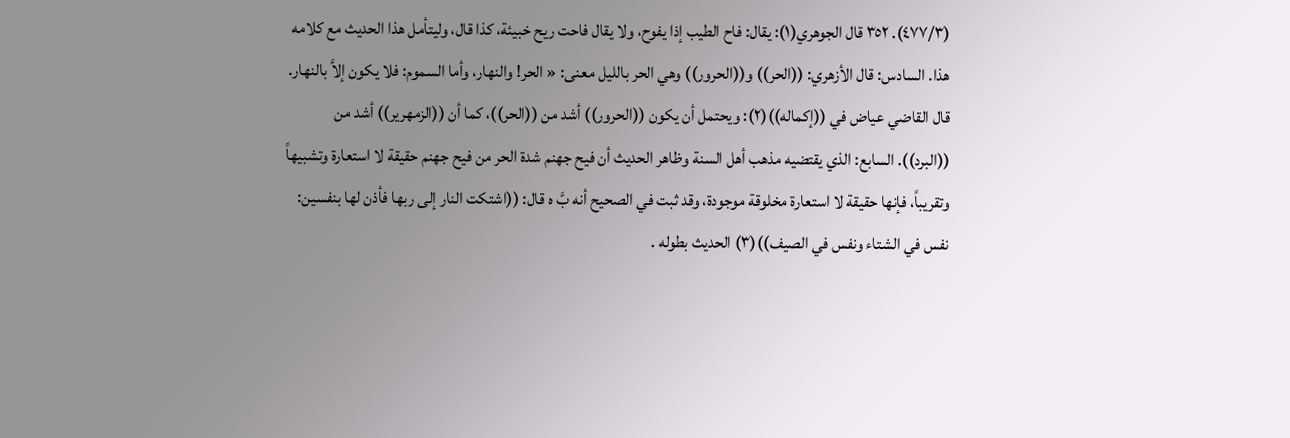(٤٧٧/٣). ٣٥٢ قال الجوهري(١): يقال: فاح الطيب إذا يفوح، ولا يقال فاحت ریح خبيئة، کذا قال، وليتأمل هذا الحديث مع كلامه هذا. السادس: قال الأزهري: ((الحر)) و((الحرور)) وهي الحر بالليل معنى: « الحر! والنهار، وأما السموم: فلا يكون إلاَّ بالنهار. قال القاضي عياض في ((إكماله))(٢): ويحتمل أن يكون ((الحرور)) أشد من ((الحر))، كما أن ((الزمهرير)) أشد من ((البرد)). السابع: الذي يقتضيه مذهب أهل السنة وظاهر الحديث أن فيح جهنم شدة الحر من فيح جهنم حقيقة لا استعارة وتشبيهاً وتقريباً، فإنها حقيقة لا استعارة مخلوقة موجودة، وقد ثبت في الصحيح أنه بَّ ه قال: ((اشتكت النار إلى ربها فأذن لها بنفسين: نفس في الشتاء ونفس في الصيف))(٣) الحدیث بطوله .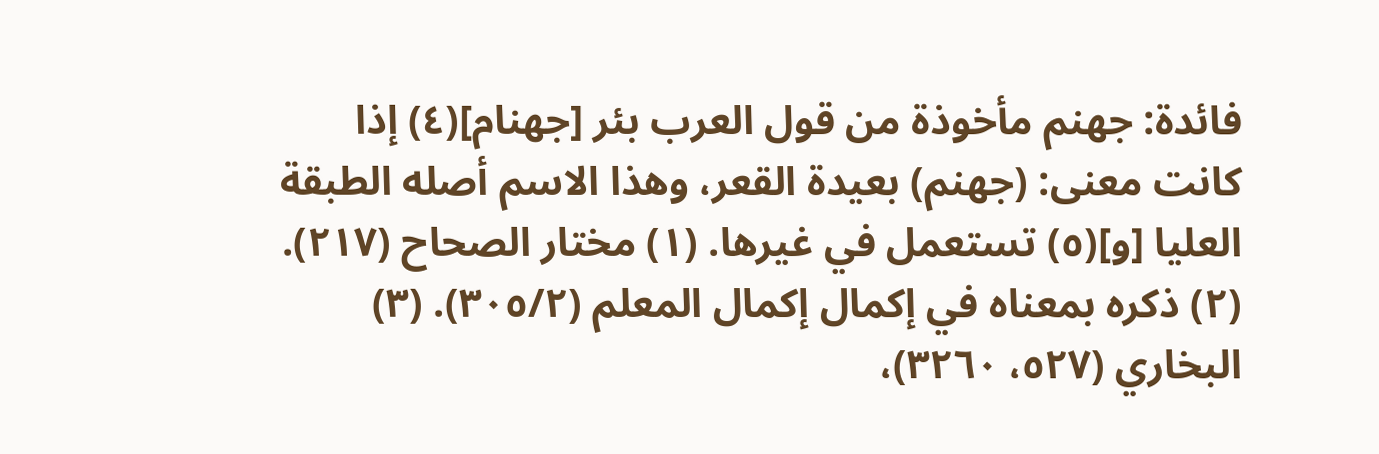فائدة: جهنم مأخوذة من قول العرب بئر [جهنام](٤) إذا كانت معنى: (جهنم) بعيدة القعر، وهذا الاسم أصله الطبقة العليا [و](٥) تستعمل في غيرها. (١) مختار الصحاح (٢١٧). (٢) ذكره بمعناه في إكمال إكمال المعلم (٣٠٥/٢). (٣) البخاري (٥٢٧، ٣٢٦٠)،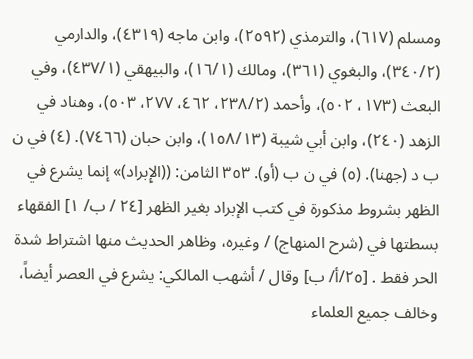ومسلم (٦١٧)، والترمذي (٢٥٩٢)، وابن ماجه (٤٣١٩)، والدارمي (٣٤٠/٢)، والبغوي (٣٦١)، ومالك (١٦/١)، والبيهقي (٤٣٧/١)، وفي البعث (١٧٣، ٥٠٢)، وأحمد (٢٣٨/٢، ٤٦٢، ٢٧٧، ٥٠٣)، وهناد في الزهد (٢٤٠)، وابن أبي شيبة (١٥٨/١٣)، وابن حبان (٧٤٦٦). (٤) في ن ب د (جهنا). (٥) في ن ب (أو). ٣٥٣ الثامن: ((الإِبراد)» إنما يشرع في الظهر بشروط مذكورة في كتب الإبراد بغير الظهر [٢٤ / ب/ ١] الفقهاء بسطتها في (شرح المنهاج) / وغيره، وظاهر الحديث منها اشتراط شدة الحر فقط . [٢٥/أ/ ب] وقال / أشهب المالكي: يشرع في العصر أيضاً، وخالف جميع العلماء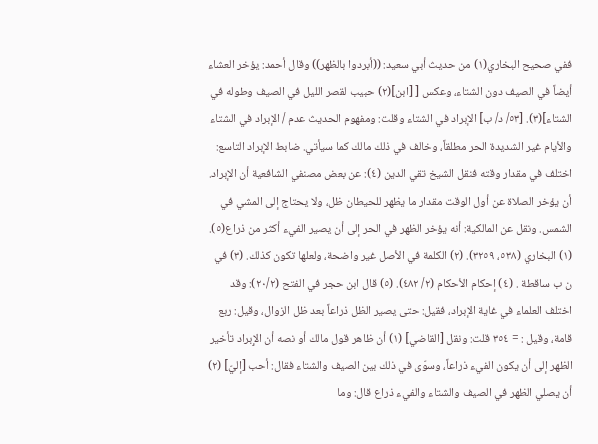ففي صحيح البخاري(١) من حديث أبي سعيد: ((أبردوا بالظهر)) وقال أحمد: يؤخر العشاء أيضاً في الصيف دون الشتاء، وعكس [ [ابن](٢) حبيب لقصر الليل في الصيف وطوله في الشتاء](٣). [٥٣/ د/ ب] الإبراد في الشتاء وقلت: ومفهوم الحديث عدم / الإبراد في الشتاء والأيام غير الشديدة الحر مطلقاً، وخالف في ذلك مالك كما سيأتي. ضابط الإبراد التاسع: اختلف في مقدار وقته فنقل الشيخ تقي الدين (٤): عن بعض مصنفي الشافعية أن الإبراد. أن يؤخر الصلاة عن أول الوقت مقدار ما يظهر للحيطان ظل، ولا يحتاج إلى المشي في الشمس. ونقل عن المالكية: أنه يؤخر الظهر في الحر إلى أن يصير الفيء أكثر من ذراع(٥). (١) البخاري (٥٣٨، ٣٢٥٩). (٢) الكلمة في الأصل غير واضحة، ولعلها تكون كذلك. (٣) في ن ب ساقطة . (٤) إحكام الأحكام (٢/ ٤٨٢). (٥) قال ابن حجر في الفتح (٢٠/٢): وقد اختلف العلماء في غاية الإبراد، فقيل: حتى يصير الظل ذراعاً بعد ظل الزوال، وقيل: ربع قامة، وقيل : = ٣٥٤ قلت: ونقل [القاضي] (١) أن ظاهر قول مالك أو نصه أن الإِبراد تأخير الظهر إلى أن يكون الفيء ذراعاً، وسوّى في ذلك بين الصيف والشتاء فقال: أحب [إليّ] (٢) أن يصلي الظهر في الصيف والشتاء والفيء ذراع قال: وما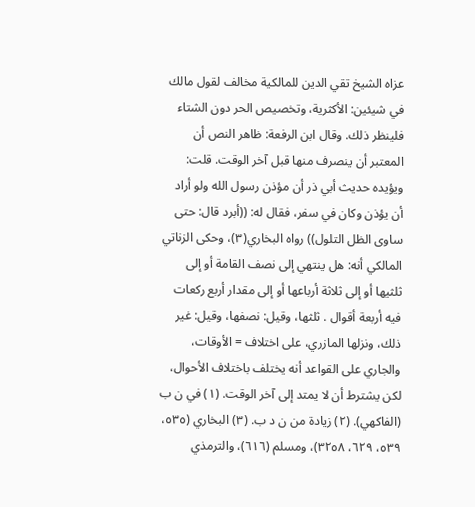عزاه الشيخ تقي الدين للمالكية مخالف لقول مالك في شيئين: الأكثرية، وتخصيص الحر دون الشتاء فلينظر ذلك. وقال ابن الرفعة: ظاهر النص أن المعتبر أن ينصرف منها قبل آخر الوقت. قلت: ويؤيده حديث أبي ذر أن مؤذن رسول الله ولو أراد أن يؤذن وكان في سفر، فقال له: ((أبرد قال: حتى ساوى الظل التلول)) رواه البخاري(٣)، وحكى الزناتي المالكي أنه: هل ينتهي إلى نصف القامة أو إلى ثلثيها أو إلى ثلاثة أرباعها أو إلى مقدار أربع ركعات فيه أربعة أقوال . ثلثها، وقيل: نصفها، وقيل: غير ذلك، ونزلها المازري، على اختلاف = الأوقات، والجاري على القواعد أنه يختلف باختلاف الأحوال، لكن يشترط أن لا يمتد إلى آخر الوقت. (١) في ن ب (الفاكهي). (٢) زيادة من ن د ب. (٣) البخاري (٥٣٥، ٥٣٩، ٦٢٩، ٣٢٥٨)، ومسلم (٦١٦)، والترمذي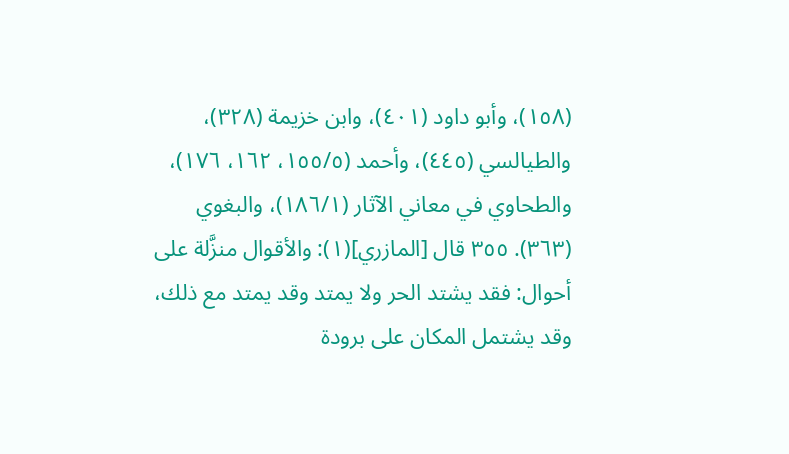(١٥٨)، وأبو داود (٤٠١)، وابن خزيمة (٣٢٨)، والطيالسي (٤٤٥)، وأحمد (١٥٥/٥، ١٦٢، ١٧٦)، والطحاوي في معاني الآثار (١٨٦/١)، والبغوي (٣٦٣). ٣٥٥ قال [المازري](١): والأقوال منزَّلة على أحوال: فقد يشتد الحر ولا يمتد وقد يمتد مع ذلك، وقد يشتمل المكان على برودة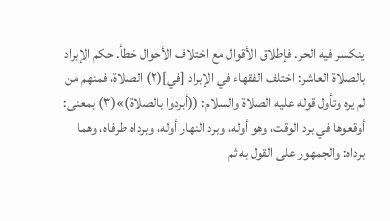ينكسر فيه الحر. فإطلاق الأقوال مع اختلاف الأحوال خطأ. حكم الإبراد بالصلاة العاشر: اختلف الفقهاء في الإبراد [في](٢) الصلاة، فمنهم من لم يره وتأول قوله عليه الصلاة والسلام: ((أبردوا بالصلاة)»(٣) بمعنى: أوقعوها في برد الوقت، وهو أوله، وبرد النهار أوله، وبرداه طرفاه، وهما برداه: والجمهور على القول به ثم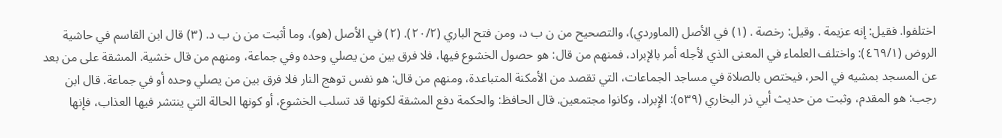اختلفوا. فقيل: إنه عزيمة . وقيل: رخصة . (١) في الأصل (الماوردي)، والتصحيح من ن ب د، ومن فتح الباري (٢٠/٢). (٢) في الأصل (هو)، وما أثبت من ن ب د. (٣) قال ابن القاسم في حاشية الروض (٤٦٩/١): واختلف العلماء في المعنى الذي لأجله أمر بالإبراد، فمنهم من قال: هو حصول الخشوع فيها، فلا فرق بين من يصلي وحده وفي جماعة، ومنهم من قال خشية. المشقة على من بعد عن المسجد بمشيه في الحر، فيختص بالصلاة في مساجد الجماعات، التي تقصد من الأمكنة المتباعدة، ومنهم من قال: هو نفس توهج النار فلا فرق بين من يصلي وحده أو في جماعة. قال ابن رجب: هو المقدم، وثبت من حديث أبي ذر البخاري (٥٣٩): الإِبراد، وكانوا مجتمعين. قال الحافظ: والحكمة دفع المشقة لكونها قد تسلب الخشوع، أو كونها الحالة التي ينتشر فيها العذاب، فإنها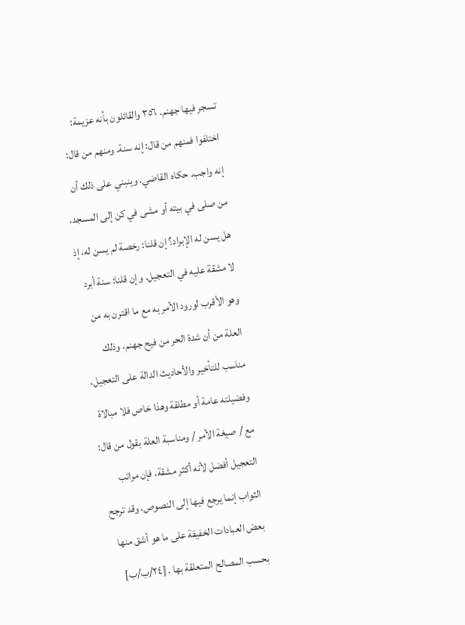تسجر فيها جهنم. ٣٥٦ والقائلون بأنه عزيمة: اختلفوا فمنهم من قال: إنه سنة. ومنهم من قال: إنه واجب. حكاه القاضي. وينبني على ذلك أن من صلى في بيته أو مشى في كن إلى المسجد، هل يسن له الإبراد؟ إن قلنا: رخصة لم يسن له، إذ لا مشقة عليه في التعجيل. وإن قلنا: سنة أبرد وهو الأقرب لورود الأمر به مع ما اقترن به من العلة من أن شدة الحر من فيح جهنم، وذلك مناسب للتأخير والأحاديث الدالة على التعجيل، وفضيلته عامة أو مطلقة وهذا خاص فلا مبالاة مع / صيغة الأمر / ومناسبة العلة بقول من قال: التعجيل أفضل لأنه أكثر مشقة، فإن مراتب الثواب إنما يرجع فيها إلى النصوص، وقد ترجح بعض العبادات الخفيفة على ما هو أشق منها بحسب المصالح المتعلقة بها . [٢٤/ب/ب]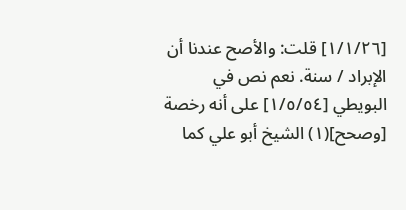[١/١/٢٦] قلت: والأصح عندنا أن الإبراد / سنة. نعم نص في البويطي [١/٥/٥٤] على أنه رخصة [وصحح](١) الشيخ أبو علي كما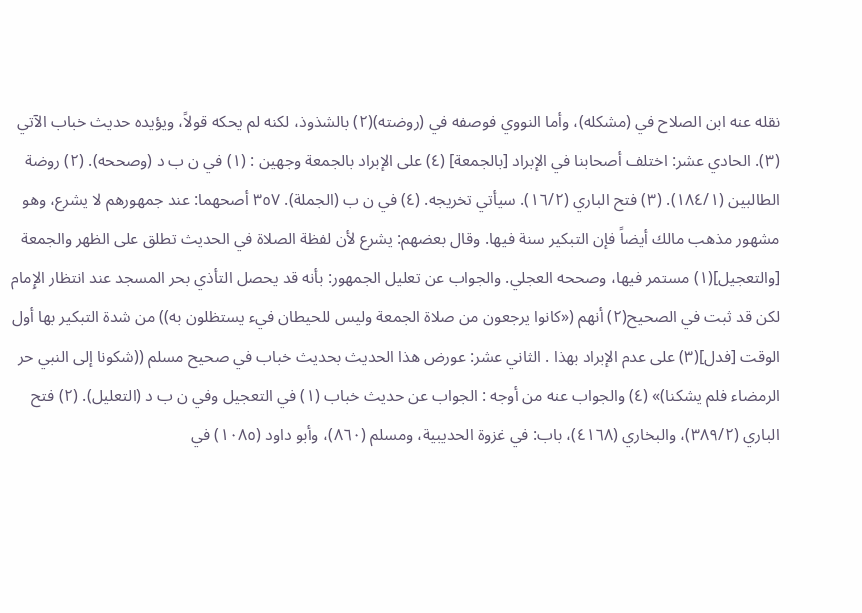نقله عنه ابن الصلاح في (مشكله)، وأما النووي فوصفه في (روضته)(٢) بالشذوذ، لكنه لم یحکه قولاً، ويؤيده حديث خباب الآتي (٣). الحادي عشر: اختلف أصحابنا في الإبراد [بالجمعة] (٤) على الإبراد بالجمعة وجھین : (١) في ن ب د (وصححه). (٢) روضة الطالبين (١٨٤/١). (٣) فتح الباري (١٦/٢). سيأتي تخريجه. (٤) في ن ب (الجملة). ٣٥٧ أصحهما: عند جمهورهم لا يشرع، وهو مشهور مذهب مالك أيضاً فإن التبكير سنة فيها. وقال بعضهم: يشرع لأن لفظة الصلاة في الحديث تطلق على الظهر والجمعة [والتعجيل](١) مستمر فيها، وصححه العجلي. والجواب عن تعليل الجمهور: بأنه قد يحصل التأذي بحر المسجد عند انتظار الإِمام لكن قد ثبت في الصحيح(٢) أنهم («كانوا يرجعون من صلاة الجمعة وليس للحيطان فيء يستظلون به)) من شدة التبكير بها أول الوقت [فدل](٣) على عدم الإبراد بهذا . الثاني عشر: عورض هذا الحديث بحديث خباب في صحيح مسلم ((شكونا إلى النبي حر الرمضاء فلم يشكنا)» (٤) والجواب عنه من أوجه : الجواب عن حديث خباب (١) في التعجيل وفي ن ب د (التعليل). (٢) فتح الباري (٣٨٩/٢)، والبخاري (٤١٦٨)، باب: في غزوة الحديبية، ومسلم (٨٦٠)، وأبو داود (١٠٨٥) في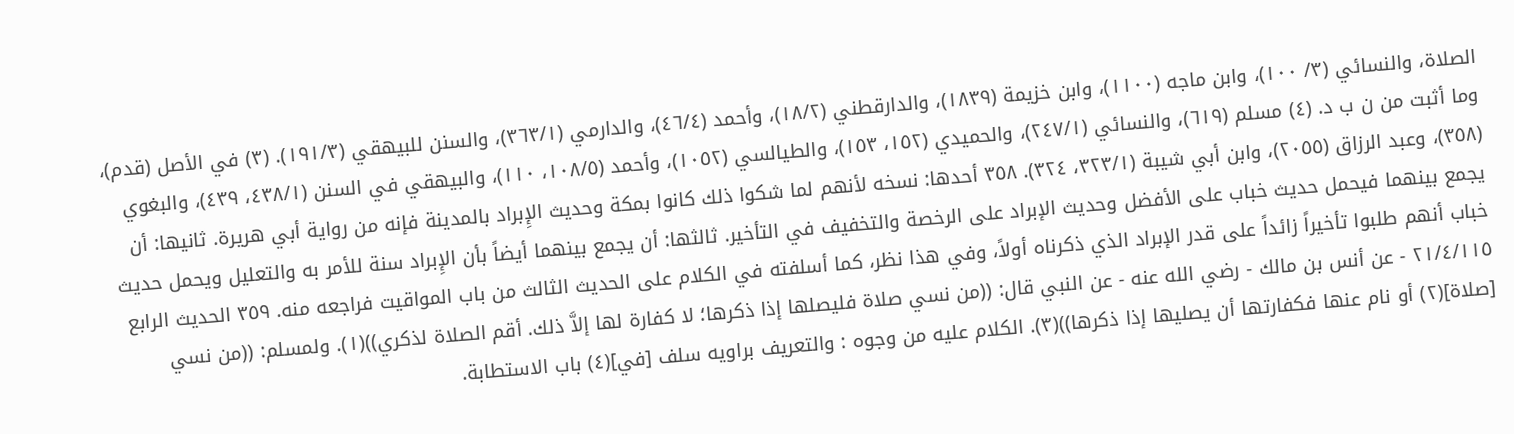الصلاة، والنسائي (٣/ ١٠٠)، وابن ماجه (١١٠٠)، وابن خزيمة (١٨٣٩)، والدارقطني (١٨/٢)، وأحمد (٤٦/٤)، والدارمي (٣٦٣/١)، والسنن للبيهقي (١٩١/٣). (٣) في الأصل (قدم)، وما أثبت من ن ب د. (٤) مسلم (٦١٩)، والنسائي (٢٤٧/١)، والحميدي (١٥٢، ١٥٣)، والطيالسي (١٠٥٢)، وأحمد (١٠٨/٥، ١١٠)، والبيهقي في السنن (٤٣٨/١، ٤٣٩)، والبغوي (٣٥٨)، وعبد الرزاق (٢٠٥٥)، وابن أبي شيبة (٣٢٣/١، ٣٢٤). ٣٥٨ أحدها: نسخه لأنهم لما شكوا ذلك كانوا بمكة وحديث الإِبراد بالمدينة فإنه من رواية أبي هريرة. ثانيها: أن يجمع بينهما فيحمل حديث خباب على الأفضل وحديث الإبراد على الرخصة والتخفيف في التأخير. ثالثها: أن يجمع بينهما أيضاً بأن الإِبراد سنة للأمر به والتعليل ويحمل حديث خباب أنهم طلبوا تأخيراً زائداً على قدر الإبراد الذي ذكرناه أولاً، وفي هذا نظر، كما أسلفته في الكلام على الحديث الثالث من باب المواقيت فراجعه منه. ٣٥٩ الحديث الرابع ٢١/٤/١١٥ - عن أنس بن مالك - رضي الله عنه - عن النبي قال: ((من نسي صلاة فليصلها إذا ذكرها؛ لا كفارة لها إلاَّ ذلك. أقم الصلاة لذكري))(١). ولمسلم: ((من نسي [صلاة](٢) أو نام عنها فكفارتها أن يصليها إذا ذكرها))(٣). الكلام عليه من وجوه : والتعريف براويه سلف [في](٤) باب الاستطابة.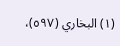(١) البخاري (٥٩٧)،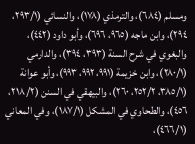ومسلم (٦٨٤)، والترمذي (١٧٨)، والنسائي (٢٩٣/١، ٢٩٤)، وابن ماجه (٩٦٥، ٦٩٦)، وأبو داود (٤٤٢)، والبغوي في شرح السنة (٣٩٣، ٣٩٤)، والدارمي (٢٨٠/١)، وابن خزيمة (٩٩١، ٩٩٢، ٩٩٣)، وأبو عوانة (٣٨٥/١، ٢٥٢/٢، ٢٦٠)، والبيهقي في السنن (٢١٨/٢، ٤٥٦)، والطحاوي في المشكل (١٨٧/١)، وفي المعاني (٤٦٦/١)،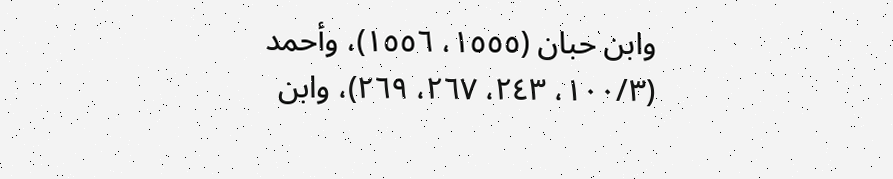وابن حبان (١٥٥٥، ١٥٥٦)، وأحمد (١٠٠/٣، ٢٤٣، ٢٦٧، ٢٦٩)، وابن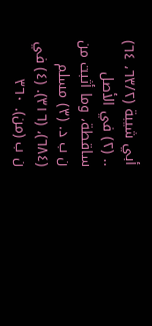أبي شيبة (٦٣/٢، ٦٤) .. (٢) في الأصل ساقطة، وما أثبت من ن ب د. (٣) مسلم (٦٨٤)، (٣١٦). (٤) في ن ب (من). ٣٦٠